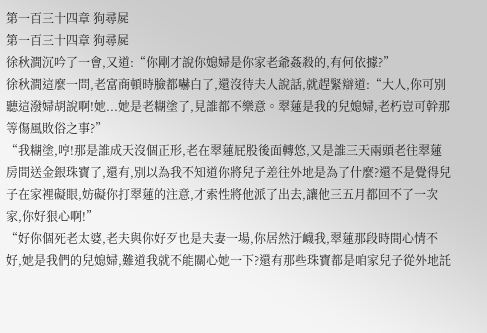第一百三十四章 狗尋屍
第一百三十四章 狗尋屍
徐秋澗沉吟了一會,又道:“你剛才說你媳婦是你家老爺姦殺的,有何依據?”
徐秋澗這麼一問,老富商頓時臉都嚇白了,還沒待夫人說話,就趕緊辯道:“大人,你可別聽這潑婦胡說啊!她...她是老糊塗了,見誰都不樂意。翠蓮是我的兒媳婦,老朽豈可幹那等傷風敗俗之事?”
“我糊塗,哼!那是誰成天沒個正形,老在翠蓮屁股後面轉悠,又是誰三天兩頭老往翠蓮房間送金銀珠寶了,還有,別以為我不知道你將兒子差往外地是為了什麼?還不是覺得兒子在家裡礙眼,妨礙你打翠蓮的注意,才索性將他派了出去,讓他三五月都回不了一次家,你好狠心啊!”
“好你個死老太婆,老夫與你好歹也是夫妻一場,你居然汙衊我,翠蓮那段時間心情不好,她是我們的兒媳婦,難道我就不能關心她一下?還有那些珠寶都是咱家兒子從外地託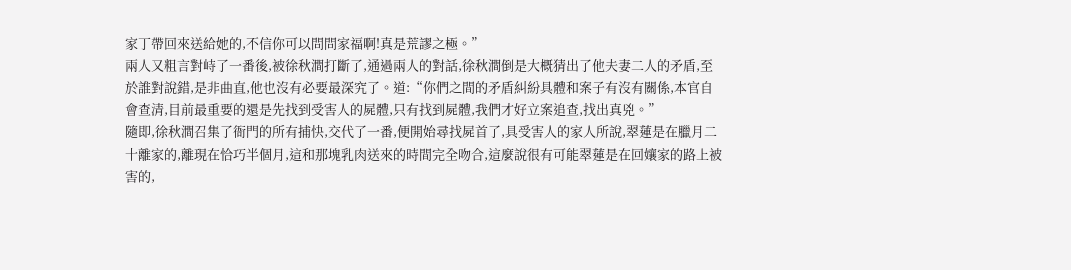家丁帶回來送給她的,不信你可以問問家福啊!真是荒謬之極。”
兩人又粗言對峙了一番後,被徐秋澗打斷了,通過兩人的對話,徐秋澗倒是大概猜出了他夫妻二人的矛盾,至於誰對說錯,是非曲直,他也沒有必要最深究了。道:“你們之間的矛盾糾紛具體和案子有沒有關係,本官自會查清,目前最重要的還是先找到受害人的屍體,只有找到屍體,我們才好立案追查,找出真兇。”
隨即,徐秋澗召集了衙門的所有捕快,交代了一番,便開始尋找屍首了,具受害人的家人所說,翠蓮是在臘月二十離家的,離現在恰巧半個月,這和那塊乳肉送來的時間完全吻合,這麼說很有可能翠蓮是在回孃家的路上被害的,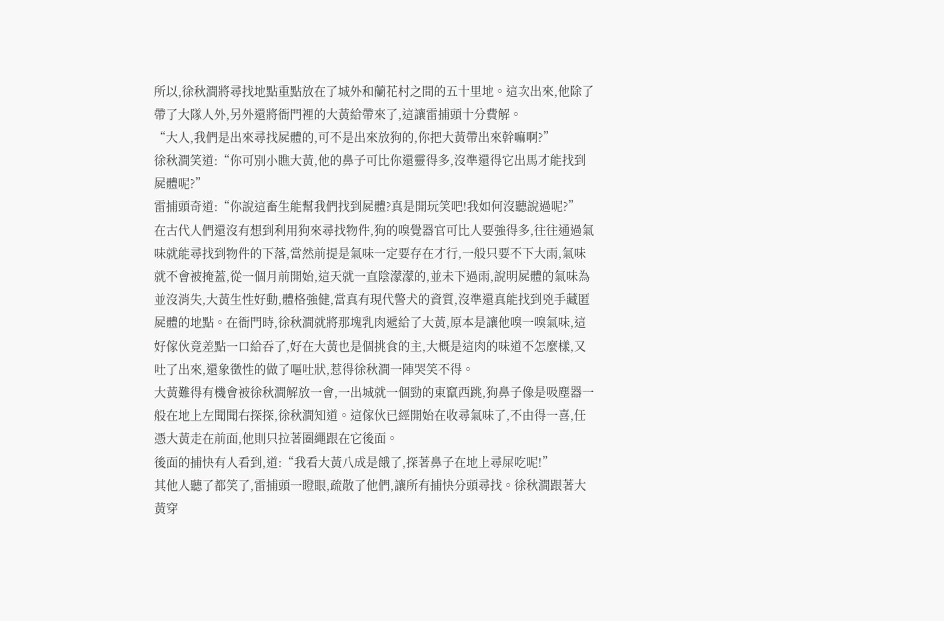所以,徐秋澗將尋找地點重點放在了城外和蘭花村之間的五十里地。這次出來,他除了帶了大隊人外,另外還將衙門裡的大黃給帶來了,這讓雷捕頭十分費解。
“大人,我們是出來尋找屍體的,可不是出來放狗的,你把大黃帶出來幹嘛啊?”
徐秋澗笑道:“你可別小瞧大黃,他的鼻子可比你還靈得多,沒準還得它出馬才能找到屍體呢?”
雷捕頭奇道:“你說這畜生能幫我們找到屍體?真是開玩笑吧!我如何沒聽說過呢?”
在古代人們還沒有想到利用狗來尋找物件,狗的嗅覺器官可比人要強得多,往往通過氣味就能尋找到物件的下落,當然前提是氣味一定要存在才行,一般只要不下大雨,氣味就不會被掩蓋,從一個月前開始,這天就一直陰濛濛的,並未下過雨,說明屍體的氣味為並沒消失,大黃生性好動,體格強健,當真有現代警犬的資質,沒準還真能找到兇手藏匿屍體的地點。在衙門時,徐秋澗就將那塊乳肉遞給了大黃,原本是讓他嗅一嗅氣味,這好傢伙竟差點一口給吞了,好在大黃也是個挑食的主,大概是這肉的味道不怎麼樣,又吐了出來,還象徵性的做了嘔吐狀,惹得徐秋澗一陣哭笑不得。
大黃難得有機會被徐秋澗解放一會,一出城就一個勁的東竄西跳,狗鼻子像是吸塵器一般在地上左聞聞右探探,徐秋澗知道。這傢伙已經開始在收尋氣味了,不由得一喜,任憑大黃走在前面,他則只拉著圈繩跟在它後面。
後面的捕快有人看到,道:“我看大黃八成是餓了,探著鼻子在地上尋屎吃呢!”
其他人聽了都笑了,雷捕頭一瞪眼,疏散了他們,讓所有捕快分頭尋找。徐秋澗跟著大黃穿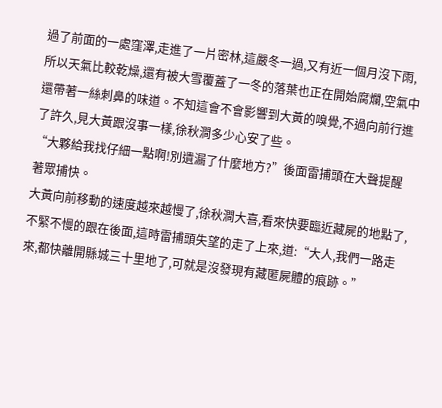過了前面的一處窪澤,走進了一片密林,這嚴冬一過,又有近一個月沒下雨,所以天氣比較乾燥,還有被大雪覆蓋了一冬的落葉也正在開始腐爛,空氣中還帶著一絲刺鼻的味道。不知這會不會影響到大黃的嗅覺,不過向前行進了許久,見大黃跟沒事一樣,徐秋澗多少心安了些。
“大夥給我找仔細一點啊!別遺漏了什麼地方?”後面雷捕頭在大聲提醒著眾捕快。
大黃向前移動的速度越來越慢了,徐秋澗大喜,看來快要臨近藏屍的地點了,不緊不慢的跟在後面,這時雷捕頭失望的走了上來,道:“大人,我們一路走來,都快離開縣城三十里地了,可就是沒發現有藏匿屍體的痕跡。”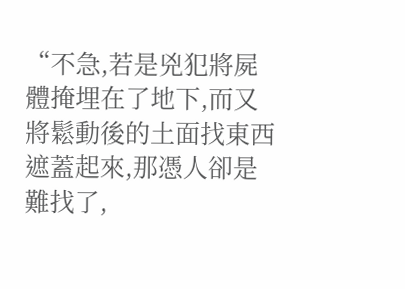“不急,若是兇犯將屍體掩埋在了地下,而又將鬆動後的土面找東西遮蓋起來,那憑人卻是難找了,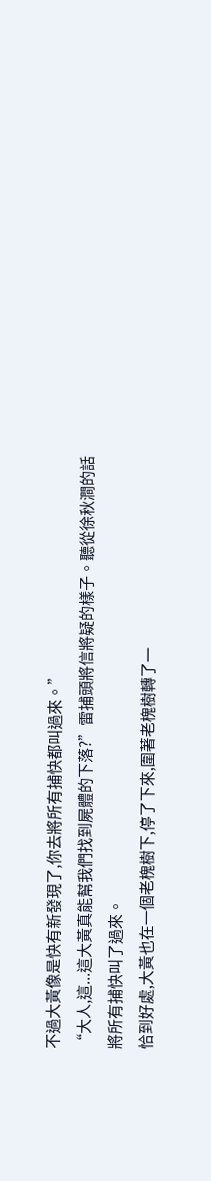不過大黃像是快有新發現了,你去將所有捕快都叫過來。”
“大人,這...這大黃真能幫我們找到屍體的下落?”雷捕頭將信將疑的樣子。聽從徐秋澗的話將所有捕快叫了過來。
恰到好處,大黃也在一個老槐樹下,停了下來,圍著老槐樹轉了一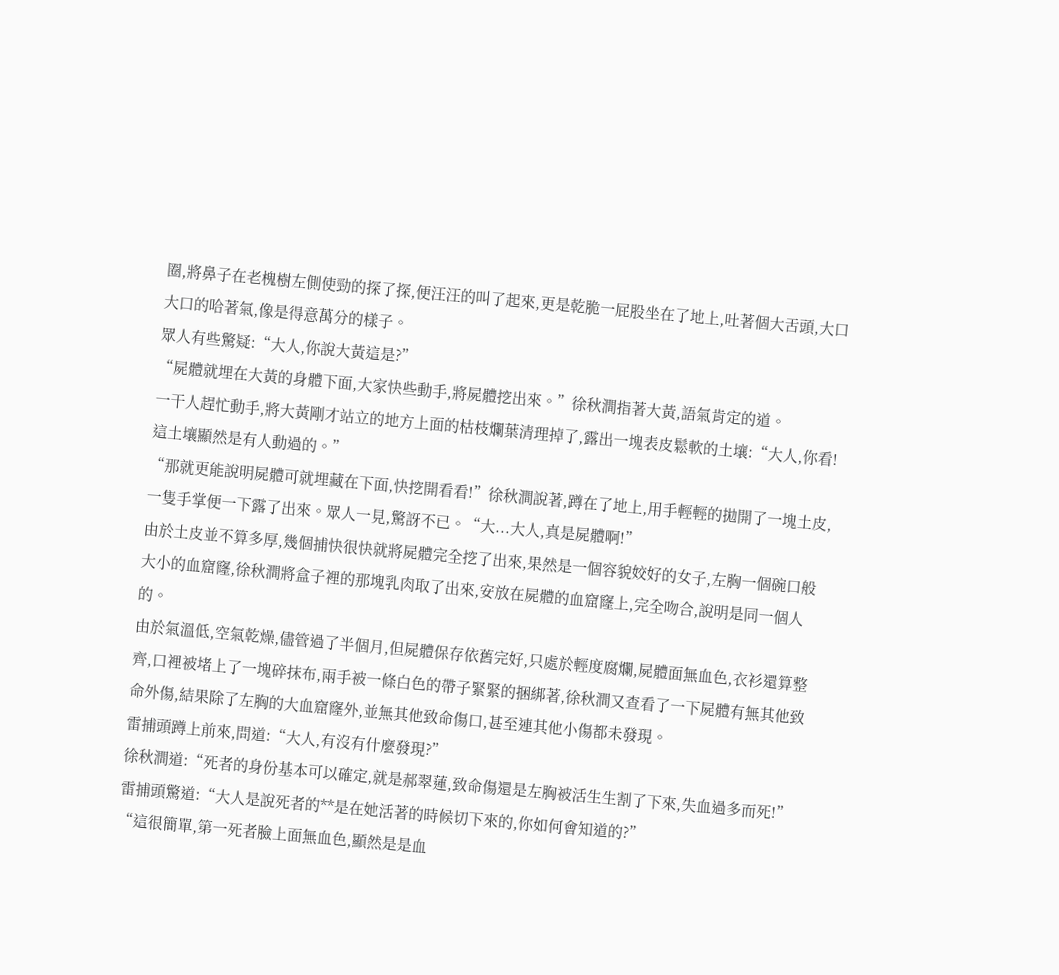圈,將鼻子在老槐樹左側使勁的探了探,便汪汪的叫了起來,更是乾脆一屁股坐在了地上,吐著個大舌頭,大口大口的哈著氣,像是得意萬分的樣子。
眾人有些驚疑:“大人,你說大黃這是?”
“屍體就埋在大黃的身體下面,大家快些動手,將屍體挖出來。”徐秋澗指著大黃,語氣肯定的道。
一干人趕忙動手,將大黃剛才站立的地方上面的枯枝爛葉清理掉了,露出一塊表皮鬆軟的土壤:“大人,你看!這土壤顯然是有人動過的。”
“那就更能說明屍體可就埋藏在下面,快挖開看看!”徐秋澗說著,蹲在了地上,用手輕輕的拋開了一塊土皮,一隻手掌便一下露了出來。眾人一見,驚訝不已。“大...大人,真是屍體啊!”
由於土皮並不算多厚,幾個捕快很快就將屍體完全挖了出來,果然是一個容貌姣好的女子,左胸一個碗口般大小的血窟窿,徐秋澗將盒子裡的那塊乳肉取了出來,安放在屍體的血窟窿上,完全吻合,說明是同一個人的。
由於氣溫低,空氣乾燥,儘管過了半個月,但屍體保存依舊完好,只處於輕度腐爛,屍體面無血色,衣衫還算整齊,口裡被堵上了一塊碎抹布,兩手被一條白色的帶子緊緊的捆綁著,徐秋澗又查看了一下屍體有無其他致命外傷,結果除了左胸的大血窟窿外,並無其他致命傷口,甚至連其他小傷都未發現。
雷捕頭蹲上前來,問道:“大人,有沒有什麼發現?”
徐秋澗道:“死者的身份基本可以確定,就是郝翠蓮,致命傷還是左胸被活生生割了下來,失血過多而死!”
雷捕頭驚道:“大人是說死者的**是在她活著的時候切下來的,你如何會知道的?”
“這很簡單,第一死者臉上面無血色,顯然是是血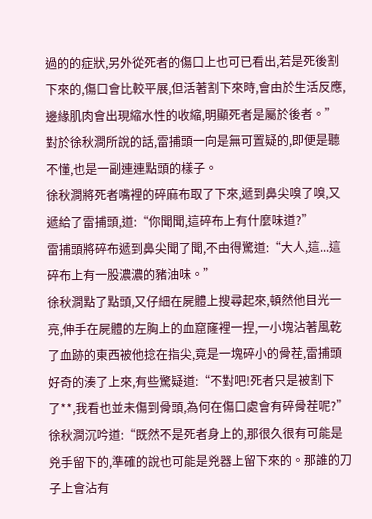過的的症狀,另外從死者的傷口上也可已看出,若是死後割下來的,傷口會比較平展,但活著割下來時,會由於生活反應,邊緣肌肉會出現縮水性的收縮,明顯死者是屬於後者。”
對於徐秋澗所說的話,雷捕頭一向是無可置疑的,即便是聽不懂,也是一副連連點頭的樣子。
徐秋澗將死者嘴裡的碎麻布取了下來,遞到鼻尖嗅了嗅,又遞給了雷捕頭,道:“你聞聞,這碎布上有什麼味道?”
雷捕頭將碎布遞到鼻尖聞了聞,不由得驚道:“大人,這...這碎布上有一股濃濃的豬油味。”
徐秋澗點了點頭,又仔細在屍體上搜尋起來,頓然他目光一亮,伸手在屍體的左胸上的血窟窿裡一捏,一小塊沾著風乾了血跡的東西被他捻在指尖,竟是一塊碎小的骨茬,雷捕頭好奇的湊了上來,有些驚疑道:“不對吧!死者只是被割下了**,我看也並未傷到骨頭,為何在傷口處會有碎骨茬呢?”
徐秋澗沉吟道:“既然不是死者身上的,那很久很有可能是兇手留下的,準確的說也可能是兇器上留下來的。那誰的刀子上會沾有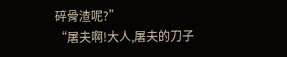碎骨渣呢?”
“屠夫啊!大人,屠夫的刀子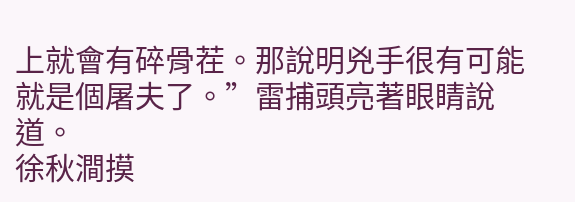上就會有碎骨茬。那說明兇手很有可能就是個屠夫了。”雷捕頭亮著眼睛說道。
徐秋澗摸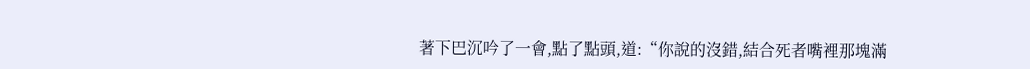著下巴沉吟了一會,點了點頭,道:“你說的沒錯,結合死者嘴裡那塊滿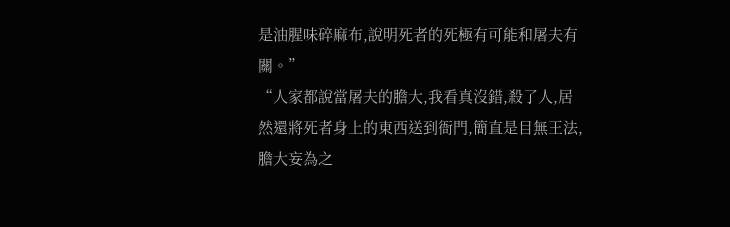是油腥味碎麻布,說明死者的死極有可能和屠夫有關。”
“人家都說當屠夫的膽大,我看真沒錯,殺了人,居然還將死者身上的東西送到衙門,簡直是目無王法,膽大妄為之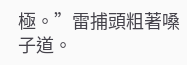極。”雷捕頭粗著嗓子道。